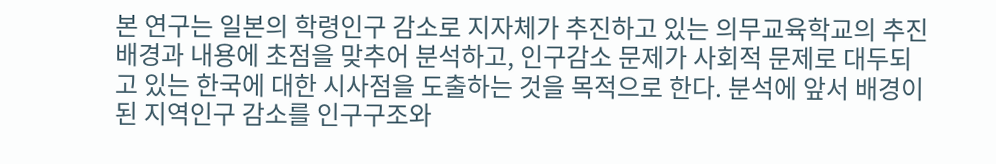본 연구는 일본의 학령인구 감소로 지자체가 추진하고 있는 의무교육학교의 추진 배경과 내용에 초점을 맞추어 분석하고, 인구감소 문제가 사회적 문제로 대두되고 있는 한국에 대한 시사점을 도출하는 것을 목적으로 한다. 분석에 앞서 배경이 된 지역인구 감소를 인구구조와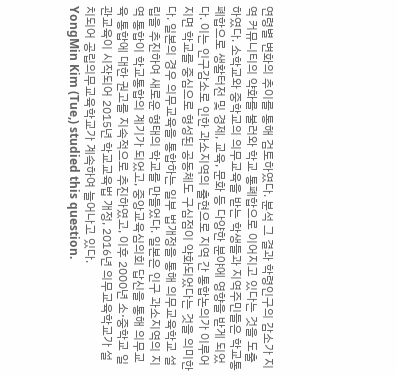연령별 변화의 추이를 통해 검토하였다. 분석 그 결과 학령인구의 감소가 지역 커뮤니티의 약화를 불러와 학교 통폐합으로 이어지고 있다는 것을 도출하였다. 소학교와 중학교의 의무교육을 받는 학생들과 지역주민들은 학교통폐합으로 생활터전 및 경제, 교육, 문화 등 다양한 분야에 영향을 받게 되었다. 이는 인구감소로 인한 과소지역의 출현으로 지역 간 통합논의가 이루어지면 학교를 중심으로 형성된 공동체도 구심점이 약화되었다는 것을 의미한다. 일본의 경우 의무교육을 통합하는 일부 법개정을 통해 의무교육학교 설립을 추진하여 새로운 형태의 학교를 만들었다. 일본은 인구 과소지역의 지역 통합이 학교통합의 계기가 되었고, 중앙교육심의회 답신을 통해 의무교육 통합에 대한 권고를 지속적으로 추진하였고, 이후 2000년 소⋅중학교 일관교육이 시작되어 2015년 학교교육법 개정, 2016년 의무교육학교가 설치되어 공립의무교육학교가 계속하여 늘어나고 있다.
YongMin Kim (Tue,) studied this question.